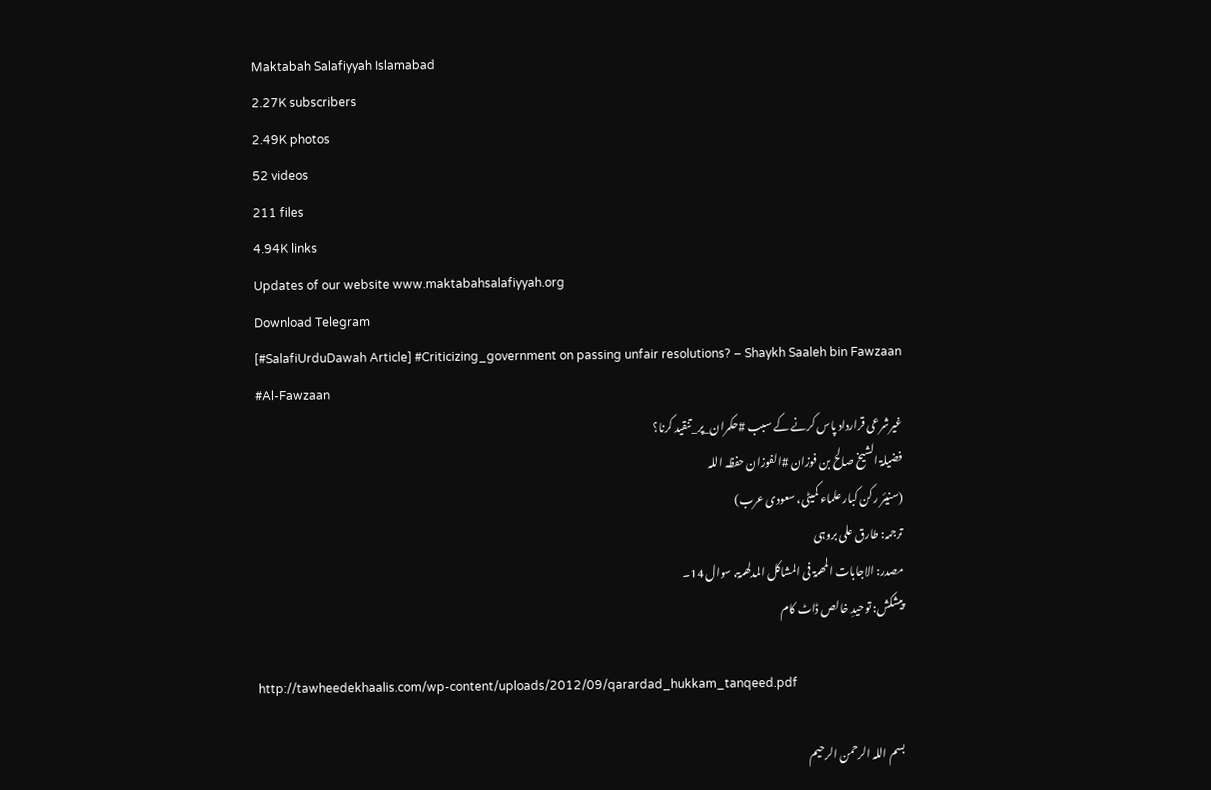Maktabah Salafiyyah Islamabad
2.27K subscribers
2.49K photos
52 videos
211 files
4.94K links
Updates of our website www.maktabahsalafiyyah.org
Download Telegram
[#SalafiUrduDawah Article] #Criticizing_government on passing unfair resolutions? – Shaykh Saaleh bin Fawzaan #Al-Fawzaan
غیرشرعی قرارداد پاس کرنے کے سبب #حکمران_پر_تنقید کرنا؟
فضیلۃ الشیخ صالح بن فوزان #الفوزان حفظہ اللہ
(سنیئر رکن کبار علماء کمیٹی، سعودی عرب)
ترجمہ: طارق علی بروہی
مصدر: الاجابات المھمۃ فی المشاکل المدلھمۃ، سوال 14۔
پیشکش: توحیدِ خالص ڈاٹ کام

http://tawheedekhaalis.com/wp-content/uploads/2012/09/qarardad_hukkam_tanqeed.pdf

بسم اللہ الرحمن الرحیم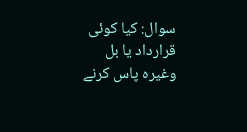سوال: کیا کوئی قرارداد یا بل وغیرہ پاس کرنے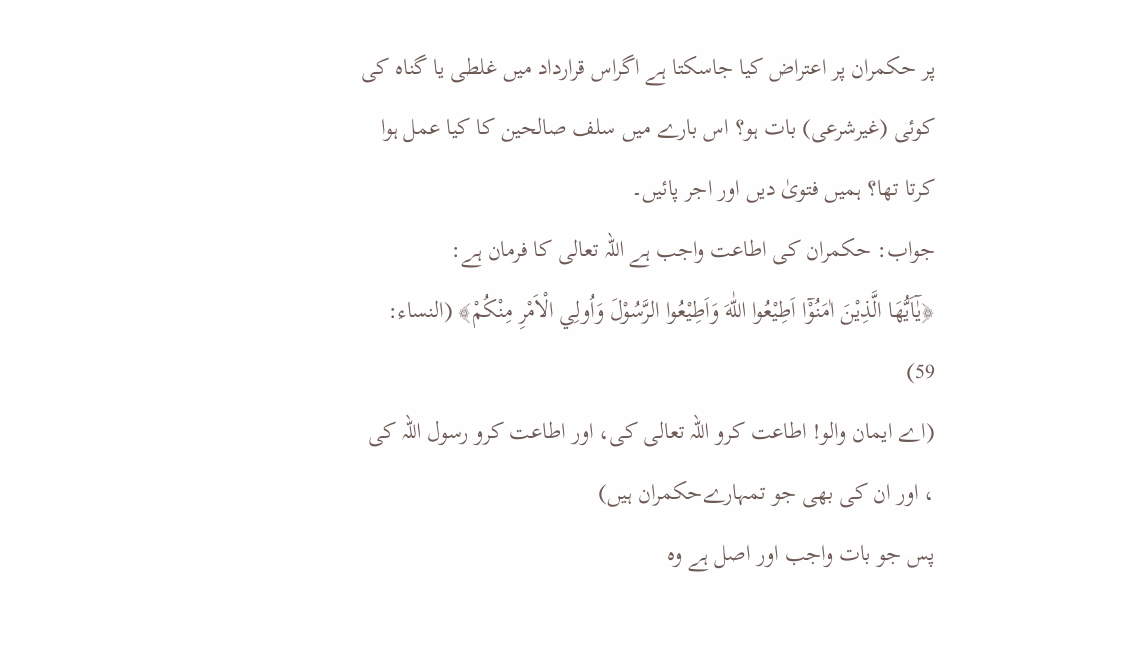پر حکمران پر اعتراض کیا جاسکتا ہے اگراس قرارداد میں غلطی یا گناہ کی کوئی (غیرشرعی) بات ہو؟ اس بارے میں سلف صالحین کا کیا عمل ہوا کرتا تھا؟ ہمیں فتویٰ دیں اور اجر پائیں۔
جواب: حکمران کی اطاعت واجب ہے اللہ تعالی کا فرمان ہے:
﴿يٰٓاَيُّھَا الَّذِيْنَ اٰمَنُوْٓا اَطِيْعُوا اللّٰهَ وَاَطِيْعُوا الرَّسُوْلَ وَاُولِي الْاَمْرِ مِنْكُمْ﴾ (النساء: 59)
(اے ایمان والو! اطاعت کرو اللہ تعالی کی، اور اطاعت کرو رسول اللہ کی ، اور ان کی بھی جو تمہارےحکمران ہیں)
پس جو بات واجب اور اصل ہے وہ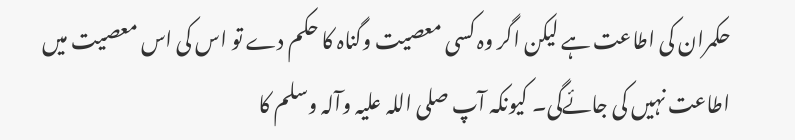حکمران کی اطاعت ہے لیکن اگر وہ کسی معصیت وگناہ کا حکم دے تو اس کی اس معصیت میں اطاعت نہیں کی جائےگی۔ کیونکہ آپ صلی اللہ علیہ وآلہ وسلم کا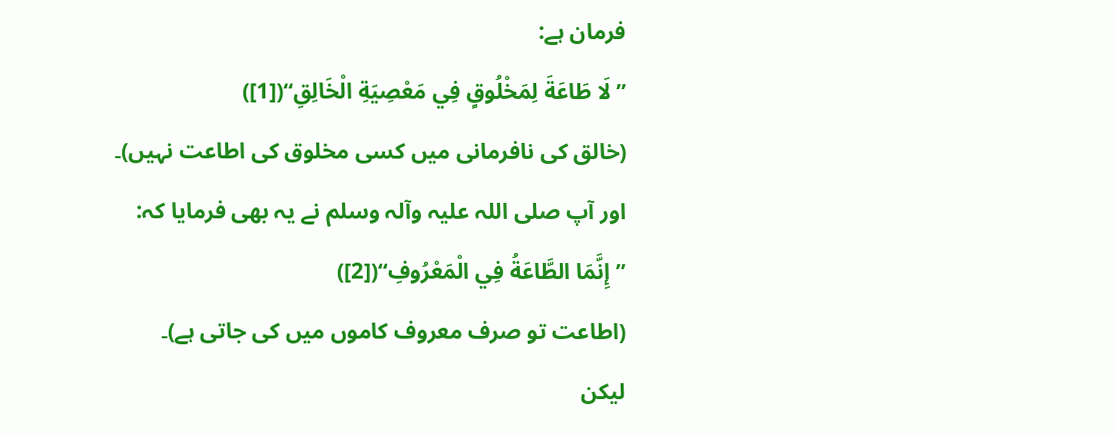فرمان ہے:
’’لَا طَاعَةَ لِمَخْلُوقٍ فِي مَعْصِيَةِ الْخَالِقِ‘‘([1])
(خالق کی نافرمانی میں کسی مخلوق کی اطاعت نہیں)۔
اور آپ صلی اللہ علیہ وآلہ وسلم نے یہ بھی فرمایا کہ:
’’إِنَّمَا الطَّاعَةُ فِي الْمَعْرُوفِ‘‘([2])
(اطاعت تو صرف معروف کاموں میں کی جاتی ہے)۔
لیکن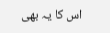اس کا یہ بھی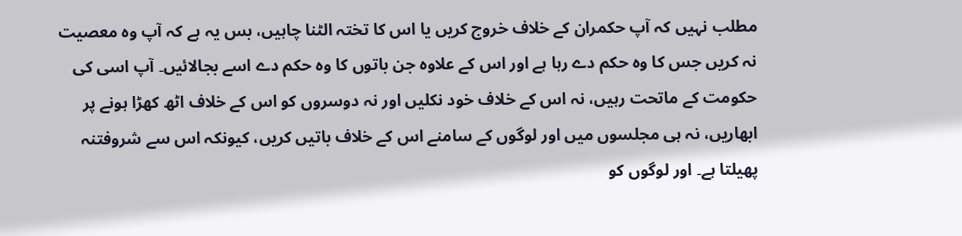مطلب نہیں کہ آپ حکمران کے خلاف خروج کریں یا اس کا تختہ الٹنا چاہیں، بس یہ ہے کہ آپ وہ معصیت نہ کریں جس کا وہ حکم دے رہا ہے اور اس کے علاوہ جن باتوں کا وہ حکم دے اسے بجالائیں۔ آپ اسی کی حکومت کے ماتحت رہیں، نہ اس کے خلاف خود نکلیں اور نہ دوسروں کو اس کے خلاف اٹھ کھڑا ہونے پر ابھاریں، نہ ہی مجلسوں میں اور لوگوں کے سامنے اس کے خلاف باتیں کریں، کیونکہ اس سے شروفتنہ پھیلتا ہے۔ اور لوگوں کو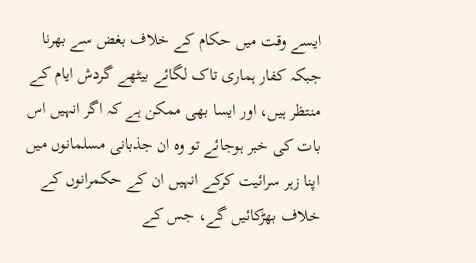ایسے وقت میں حکام کے خلاف بغض سے بھرنا جبکہ کفار ہماری تاک لگائے بیٹھے گردش ایام کے منتظر ہیں، اور ایسا بھی ممکن ہے کہ اگر انہیں اس بات کی خبر ہوجائے تو وہ ان جذبانی مسلمانوں میں اپنا زہر سرائیت کرکے انہیں ان کے حکمرانوں کے خلاف بھڑکائیں گے، جس کے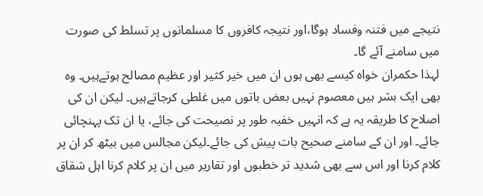نتیجے میں فتنہ وفساد ہوگا،اور نتیجہ کافروں کا مسلمانوں پر تسلط کی صورت میں سامنے آئے گا۔
لہذا حکمران خواہ کیسے بھی ہوں ان میں خیر کثیر اور عظیم مصالح ہوتےہیں۔ وہ بھی ایک بشر ہیں معصوم نہیں بعض باتوں میں غلطی کرجاتےہیں۔ لیکن ان کی اصلاح کا طریقہ یہ ہے کہ انہیں خفیہ طور پر نصیحت کی جائے، یا ان تک پہنچائی جائے۔ اور ان کے سامنے صحیح بات پیش کی جائے۔لیکن مجالس میں بیٹھ کر ان پر کلام کرنا اور اس سے بھی شدید تر خطبوں اور تقاریر میں ان پر کلام کرنا اہل شقاق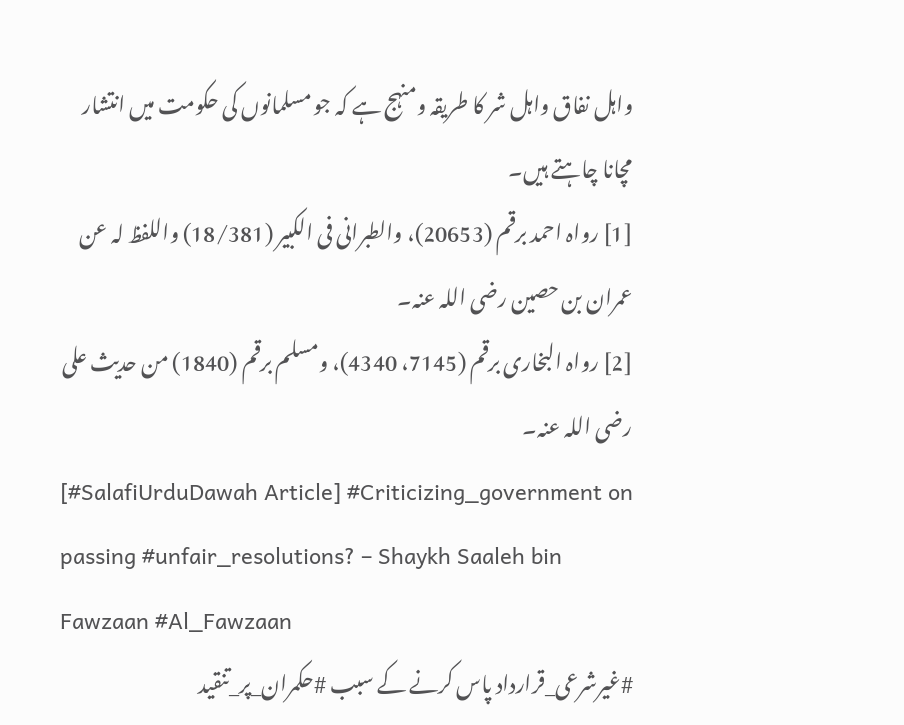واہل نفاق واہل شر کا طریقہ ومنہج ہے کہ جو مسلمانوں کی حکومت میں انتشار مچانا چاہتے ہیں۔
[1] رواہ احمد برقم (20653)، والطبرانی فی الکبیر (18/381) واللفظ لہ عن عمران بن حصین رضی اللہ عنہ۔
[2] رواہ البخاری برقم (7145، 4340)، ومسلم برقم (1840) من حدیث علی رضی اللہ عنہ۔
[#SalafiUrduDawah Article] #Criticizing_government on passing #unfair_resolutions? – Shaykh Saaleh bin Fawzaan #Al_Fawzaan
#غیرشرعی_قرارداد پاس کرنے کے سبب #حکمران_پر_تنقید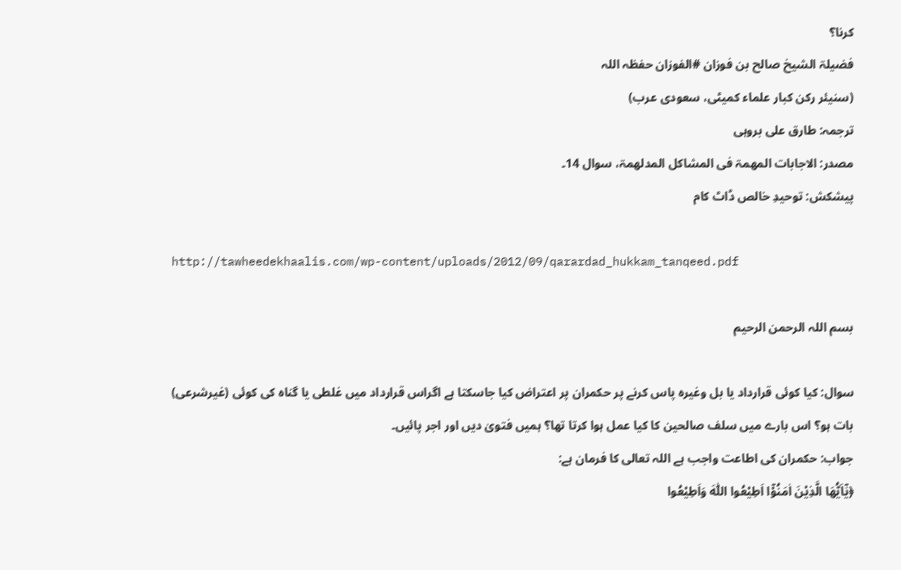کرنا؟
فضیلۃ الشیخ صالح بن فوزان #الفوزان حفظہ اللہ
(سنیئر رکن کبار علماء کمیٹی، سعودی عرب)
ترجمہ: طارق علی بروہی
مصدر: الاجابات المھمۃ فی المشاکل المدلھمۃ، سوال 14۔
پیشکش: توحیدِ خالص ڈاٹ کام

http://tawheedekhaalis.com/wp-content/uploads/2012/09/qarardad_hukkam_tanqeed.pdf

بسم اللہ الرحمن الرحیم

سوال: کیا کوئی قرارداد یا بل وغیرہ پاس کرنے پر حکمران پر اعتراض کیا جاسکتا ہے اگراس قرارداد میں غلطی یا گناہ کی کوئی (غیرشرعی) بات ہو؟ اس بارے میں سلف صالحین کا کیا عمل ہوا کرتا تھا؟ ہمیں فتویٰ دیں اور اجر پائیں۔
جواب: حکمران کی اطاعت واجب ہے اللہ تعالی کا فرمان ہے:
﴿يٰٓاَيُّھَا الَّذِيْنَ اٰمَنُوْٓا اَطِيْعُوا اللّٰهَ وَاَطِيْعُوا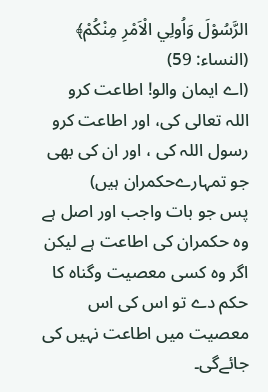الرَّسُوْلَ وَاُولِي الْاَمْرِ مِنْكُمْ﴾ (النساء: 59)
(اے ایمان والو! اطاعت کرو اللہ تعالی کی، اور اطاعت کرو رسول اللہ کی ، اور ان کی بھی جو تمہارےحکمران ہیں)
پس جو بات واجب اور اصل ہے وہ حکمران کی اطاعت ہے لیکن اگر وہ کسی معصیت وگناہ کا حکم دے تو اس کی اس معصیت میں اطاعت نہیں کی جائےگی۔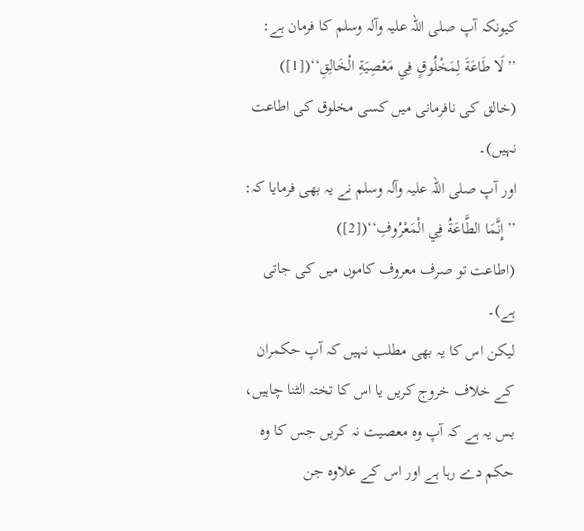کیونکہ آپ صلی اللہ علیہ وآلہ وسلم کا فرمان ہے:
’’لَا طَاعَةَ لِمَخْلُوقٍ فِي مَعْصِيَةِ الْخَالِقِ‘‘([1])
(خالق کی نافرمانی میں کسی مخلوق کی اطاعت نہیں)۔
اور آپ صلی اللہ علیہ وآلہ وسلم نے یہ بھی فرمایا کہ:
’’إِنَّمَا الطَّاعَةُ فِي الْمَعْرُوفِ‘‘([2])
(اطاعت تو صرف معروف کاموں میں کی جاتی ہے)۔
لیکن اس کا یہ بھی مطلب نہیں کہ آپ حکمران کے خلاف خروج کریں یا اس کا تختہ الٹنا چاہیں، بس یہ ہے کہ آپ وہ معصیت نہ کریں جس کا وہ حکم دے رہا ہے اور اس کے علاوہ جن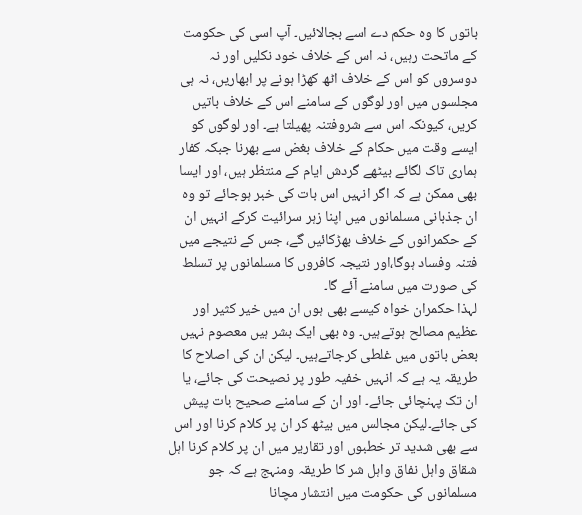باتوں کا وہ حکم دے اسے بجالائیں۔ آپ اسی کی حکومت کے ماتحت رہیں، نہ اس کے خلاف خود نکلیں اور نہ دوسروں کو اس کے خلاف اٹھ کھڑا ہونے پر ابھاریں، نہ ہی مجلسوں میں اور لوگوں کے سامنے اس کے خلاف باتیں کریں، کیونکہ اس سے شروفتنہ پھیلتا ہے۔ اور لوگوں کو ایسے وقت میں حکام کے خلاف بغض سے بھرنا جبکہ کفار ہماری تاک لگائے بیٹھے گردش ایام کے منتظر ہیں، اور ایسا بھی ممکن ہے کہ اگر انہیں اس بات کی خبر ہوجائے تو وہ ان جذبانی مسلمانوں میں اپنا زہر سرائیت کرکے انہیں ان کے حکمرانوں کے خلاف بھڑکائیں گے، جس کے نتیجے میں فتنہ وفساد ہوگا،اور نتیجہ کافروں کا مسلمانوں پر تسلط کی صورت میں سامنے آئے گا۔
لہذا حکمران خواہ کیسے بھی ہوں ان میں خیر کثیر اور عظیم مصالح ہوتےہیں۔ وہ بھی ایک بشر ہیں معصوم نہیں بعض باتوں میں غلطی کرجاتےہیں۔ لیکن ان کی اصلاح کا طریقہ یہ ہے کہ انہیں خفیہ طور پر نصیحت کی جائے، یا ان تک پہنچائی جائے۔ اور ان کے سامنے صحیح بات پیش کی جائے۔لیکن مجالس میں بیٹھ کر ان پر کلام کرنا اور اس سے بھی شدید تر خطبوں اور تقاریر میں ان پر کلام کرنا اہل شقاق واہل نفاق واہل شر کا طریقہ ومنہج ہے کہ جو مسلمانوں کی حکومت میں انتشار مچانا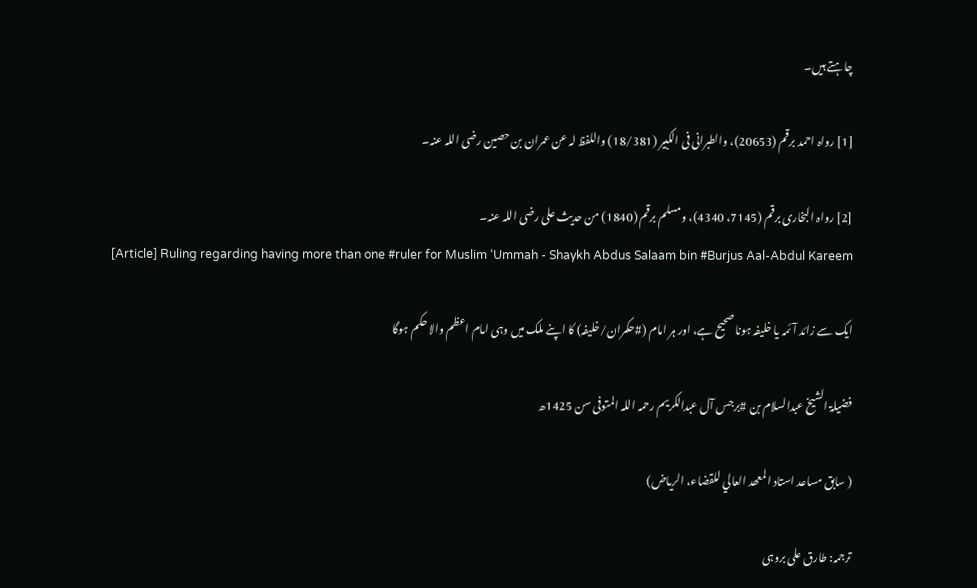چاہتے ہیں۔

[1] رواہ احمد برقم (20653)، والطبرانی فی الکبیر (18/381) واللفظ لہ عن عمران بن حصین رضی اللہ عنہ۔

[2] رواہ البخاری برقم (7145، 4340)، ومسلم برقم (1840) من حدیث علی رضی اللہ عنہ۔
[Article] Ruling regarding having more than one #ruler for Muslim ‘Ummah - Shaykh Abdus Salaam bin #Burjus Aal-Abdul Kareem

ایک سے زائد آئمہ یا خلیفہ ہونا صحیح ہے، اور ہر امام (#حکمران/خلیفہ) کا اپنے ملک میں وہی امام اعظم والا حکم ہوگا

فضیلۃ الشیخ عبدالسلام بن #برجس آل عبدالکریم رحمہ اللہ المتوفی سن 1425ھ

( سابق مساعد استاد المعھد العالي للقضاء، الریاض)

ترجمہ: طارق علی بروہی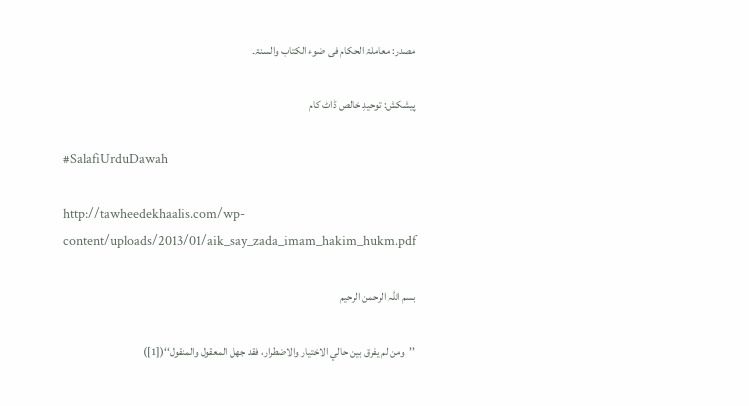مصدر: معاملۃ الحکام فی ضوء الکتاب والسنۃ۔

پیشکش: توحیدِ خالص ڈاٹ کام

#SalafiUrduDawah

http://tawheedekhaalis.com/wp-content/uploads/2013/01/aik_say_zada_imam_hakim_hukm.pdf

بسم اللہ الرحمن الرحیم

’’ومن لم يفرق بين حالي الاختيار والاضطرار، فقد جهل المعقول والمنقول‘‘([1])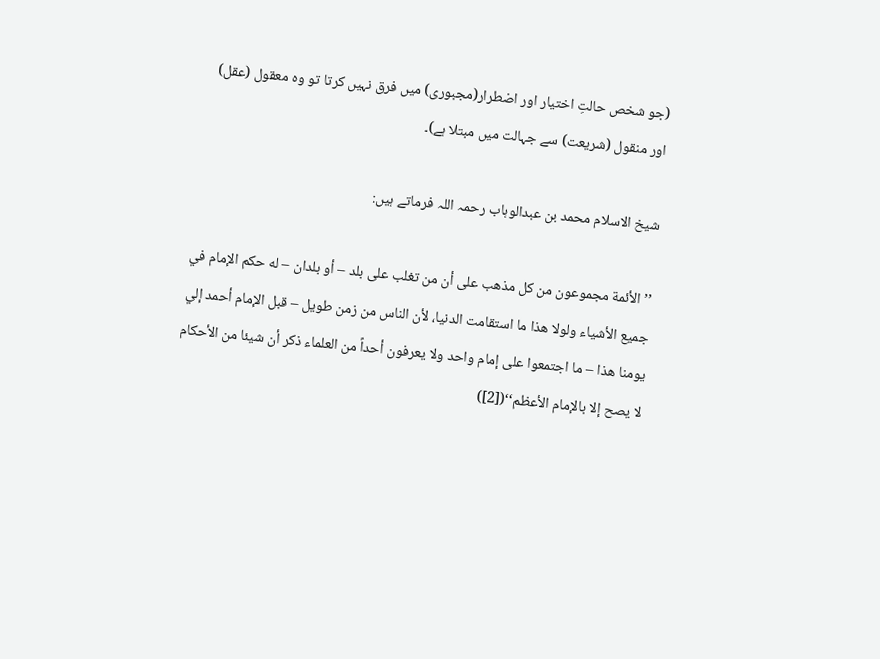(جو شخص حالتِ اختیار اور اضطرار(مجبوری) میں فرق نہیں کرتا تو وہ معقول (عقل) اور منقول (شریعت) سے جہالت میں مبتلا ہے)۔

شیخ الاسلام محمد بن عبدالوہاب رحمہ اللہ فرماتے ہیں:

’’الأئمة مجموعون من كل مذهب على أن من تغلب على بلد – أو بلدان – له حكم الإمام في جميع الأشياء ولولا هذا ما استقامت الدنيا، لأن الناس من زمن طويل – قبل الإمام أحمد إلي يومنا هذا – ما اجتمعوا على إمام واحد ولا يعرفون أحداً من العلماء ذكر أن شيئا من الأحكام لا يصح إلا بالإمام الأعظم‘‘([2])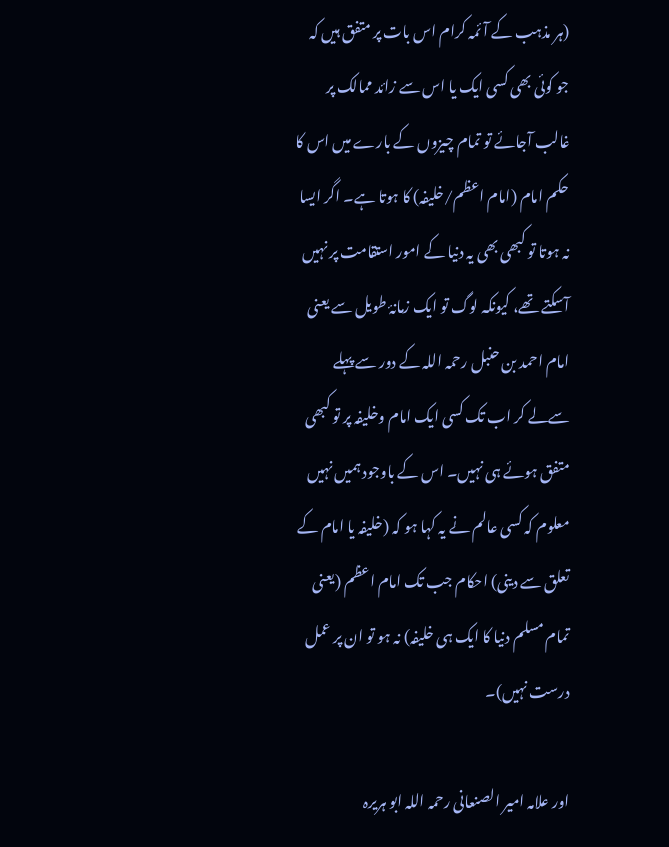(ہر مذہب کے آئمہ کرام اس بات پر متفق ہیں کہ جو کوئی بھی کسی ایک یا اس سے زائد ممالک پر غالب آجائے تو تمام چیزوں کے بارے میں اس کا حکم امام (امام اعظم/خلیفہ) کا ہوتا ہے۔ اگر ایسا نہ ہوتا تو کبھی بھی یہ دنیا کے امور استقامت پر نہیں آسکتے تھے، کیونکہ لوگ تو ایک زمانۂ طویل سے یعنی امام احمد بن حنبل رحمہ اللہ کے دور سے پہلے سےلے کر اب تک کسی ایک امام وخلیفہ پر تو کبھی متفق ہوئے ہی نہیں۔ اس کے باوجود ہمیں نہیں معلوم کہ کسی عالم نے یہ کہا ہو کہ (خلیفہ یا امام کے تعلق سے دینی) احکام جب تک امام اعظم (یعنی تمام مسلم دنیا کا ایک ہی خلیفہ) نہ ہو تو ان پر عمل درست نہیں)۔

اور علامہ امیر الصنعانی رحمہ اللہ ابو ہریرہ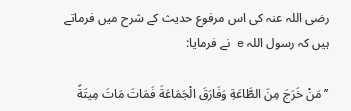رضی اللہ عنہ کی اس مرفوع حدیث کے شرح میں فرماتے ہیں کہ رسول اللہ e نے فرمایا:

’’مَنْ خَرَجَ مِنَ الطَّاعَةِ وَفَارَقَ الْجَمَاعَةَ فَمَاتَ مَاتَ مِيتَةً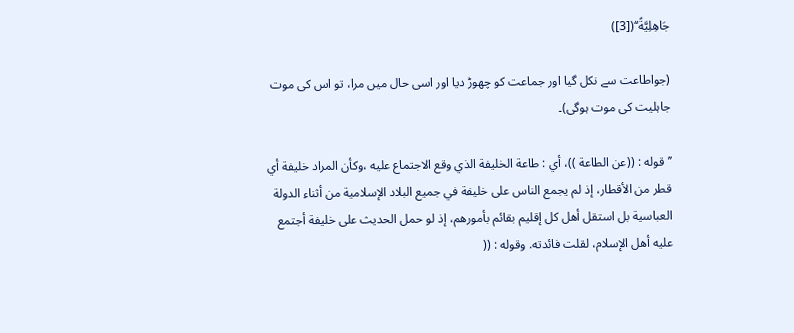جَاهِلِيَّةً‘‘([3])

(جواطاعت سے نکل گیا اور جماعت کو چھوڑ دیا اور اسی حال میں مرا، تو اس کی موت جاہلیت کی موت ہوگی)۔

’’قوله : ((عن الطاعة ))، أي : طاعة الخليفة الذي وقع الاجتماع عليه ،وكأن المراد خليفة أي قطر من الأقطار، إذ لم يجمع الناس على خليفة في جميع البلاد الإسلامية من أثناء الدولة العباسية بل استقل أهل كل إقليم بقائم بأمورهم، إذ لو حمل الحديث على خليفة أجتمع عليه أهل الإسلام، لقلت فائدته. وقوله : ((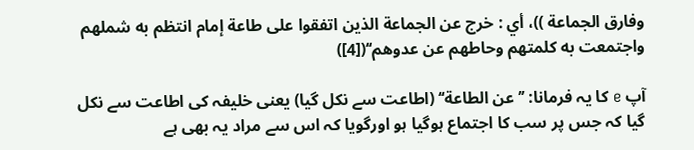وفارق الجماعة ))، أي : خرج عن الجماعة الذين اتفقوا على طاعة إمام انتظم به شملهم واجتمعت به كلمتهم وحاطهم عن عدوهم‘‘([4])

آپ e کا یہ فرمانا: ’’عن الطاعة‘‘ (اطاعت سے نکل گیا) یعنی خلیفہ کی اطاعت سے نکل گیا کہ جس پر سب کا اجتماع ہوگیا ہو اورگویا کہ اس سے مراد یہ بھی ہے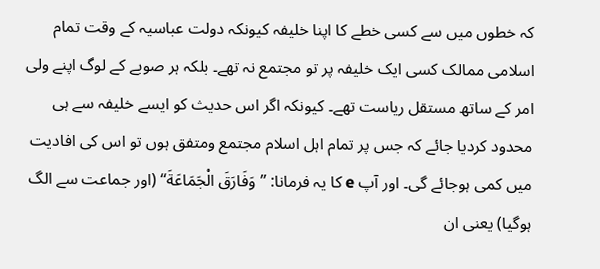کہ خطوں میں سے کسی خطے کا اپنا خلیفہ کیونکہ دولت عباسیہ کے وقت تمام اسلامی ممالک کسی ایک خلیفہ پر تو مجتمع نہ تھے۔ بلکہ ہر صوبے کے لوگ اپنے ولی امر کے ساتھ مستقل ریاست تھے۔ کیونکہ اگر اس حدیث کو ایسے خلیفہ سے ہی محدود کردیا جائے کہ جس پر تمام اہل اسلام مجتمع ومتفق ہوں تو اس کی افادیت میں کمی ہوجائے گی۔ اور آپ e کا یہ فرمانا: ’’وَفَارَقَ الْجَمَاعَةَ‘‘ (اور جماعت سے الگ ہوگیا) یعنی ان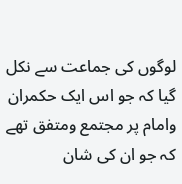لوگوں کی جماعت سے نکل گیا کہ جو اس ایک حکمران وامام پر مجتمع ومتفق تھے کہ جو ان کی شان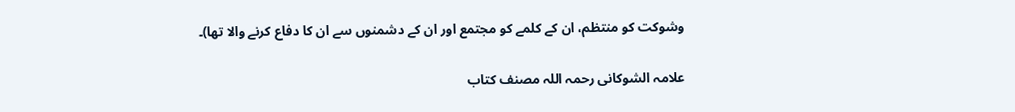وشوکت کو منتظم، ان کے کلمے کو مجتمع اور ان کے دشمنوں سے ان کا دفاع کرنے والا تھا)۔

علامہ الشوکانی رحمہ اللہ مصنف کتاب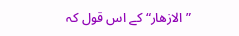”الازھار“ کے اس قول کہ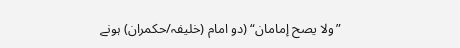”ولا يصح إمامان“ (دو امام (خلیفہ/حکمران) ہونے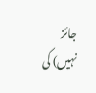جائز نہیں) کی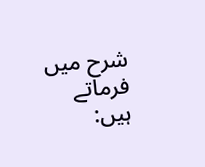شرح میں فرماتے ہیں: